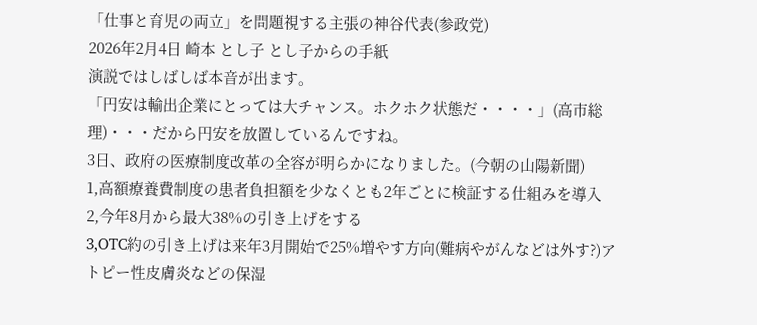「仕事と育児の両立」を問題視する主張の神谷代表(参政党)
2026年2月4日 崎本 とし子 とし子からの手紙
演説ではしばしば本音が出ます。
「円安は輸出企業にとっては大チャンス。ホクホク状態だ・・・・」(高市総理)・・・だから円安を放置しているんですね。
3日、政府の医療制度改革の全容が明らかになりました。(今朝の山陽新聞)
1,高額療養費制度の患者負担額を少なくとも2年ごとに検証する仕組みを導入
2,今年8月から最大38%の引き上げをする
3,OTC約の引き上げは来年3月開始で25%増やす方向(難病やがんなどは外す?)アトピー性皮膚炎などの保湿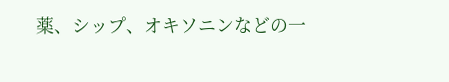薬、シップ、オキソニンなどの一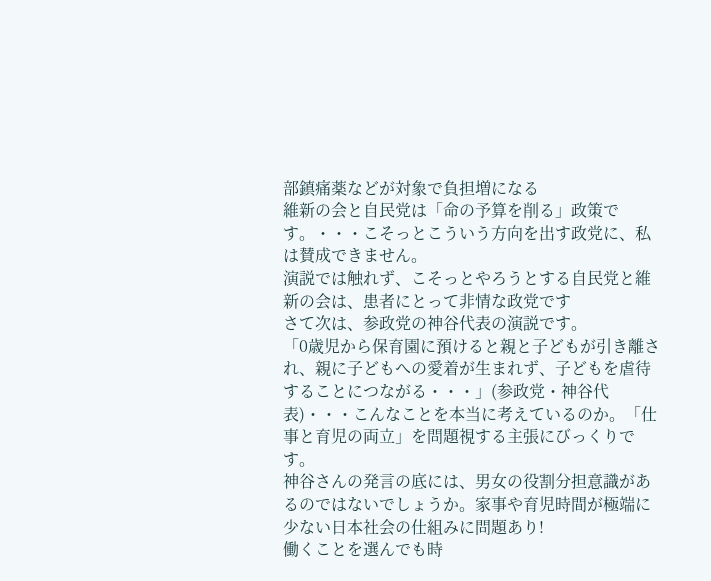部鎮痛薬などが対象で負担増になる
維新の会と自民党は「命の予算を削る」政策です。・・・こそっとこういう方向を出す政党に、私は賛成できません。
演説では触れず、こそっとやろうとする自民党と維新の会は、患者にとって非情な政党です
さて次は、参政党の神谷代表の演説です。
「0歳児から保育園に預けると親と子どもが引き離され、親に子どもへの愛着が生まれず、子どもを虐待することにつながる・・・」(参政党・神谷代表)・・・こんなことを本当に考えているのか。「仕事と育児の両立」を問題視する主張にびっくりです。
神谷さんの発言の底には、男女の役割分担意識があるのではないでしょうか。家事や育児時間が極端に少ない日本社会の仕組みに問題あり!
働くことを選んでも時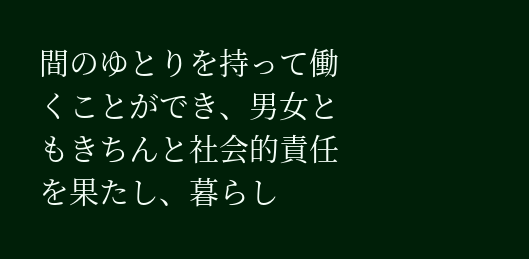間のゆとりを持って働くことができ、男女ともきちんと社会的責任を果たし、暮らし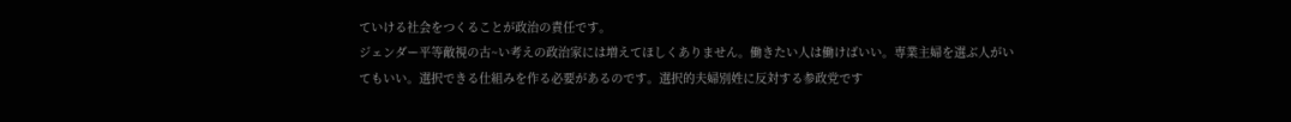ていける社会をつくることが政治の責任です。
ジェンダー平等敵視の古~い考えの政治家には増えてほしくありません。働きたい人は働けばいい。専業主婦を選ぶ人がいてもいい。選択できる仕組みを作る必要があるのです。選択的夫婦別姓に反対する参政党です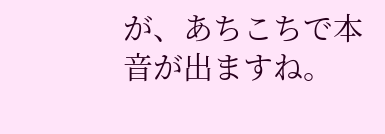が、あちこちで本音が出ますね。